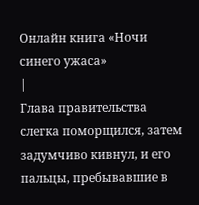Онлайн книга «Ночи синего ужаса»
|
Глава правительства слегка поморщился, затем задумчиво кивнул, и его пальцы, пребывавшие в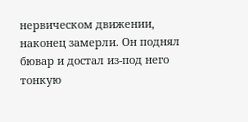нервическом движении, наконец замерли. Он поднял бювар и достал из-под него тонкую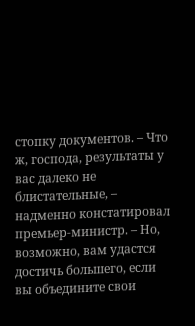стопку документов. – Что ж, господа, результаты у вас далеко не блистательные, – надменно констатировал премьер-министр. – Но, возможно, вам удастся достичь большего, если вы объедините свои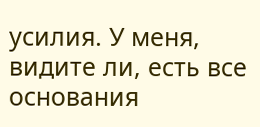усилия. У меня, видите ли, есть все основания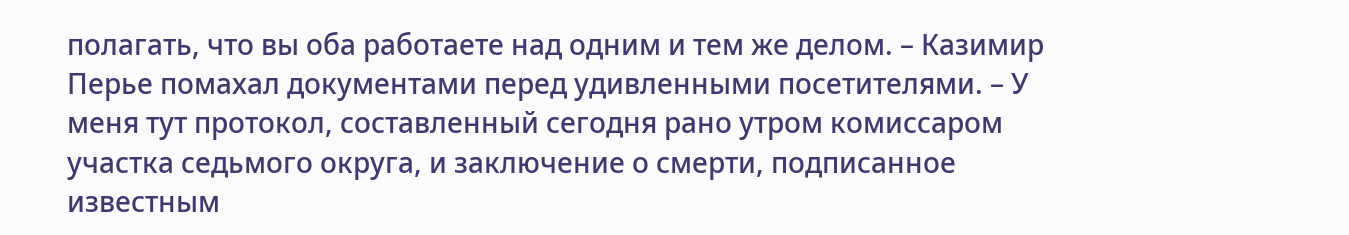полагать, что вы оба работаете над одним и тем же делом. – Казимир Перье помахал документами перед удивленными посетителями. – У меня тут протокол, составленный сегодня рано утром комиссаром участка седьмого округа, и заключение о смерти, подписанное известным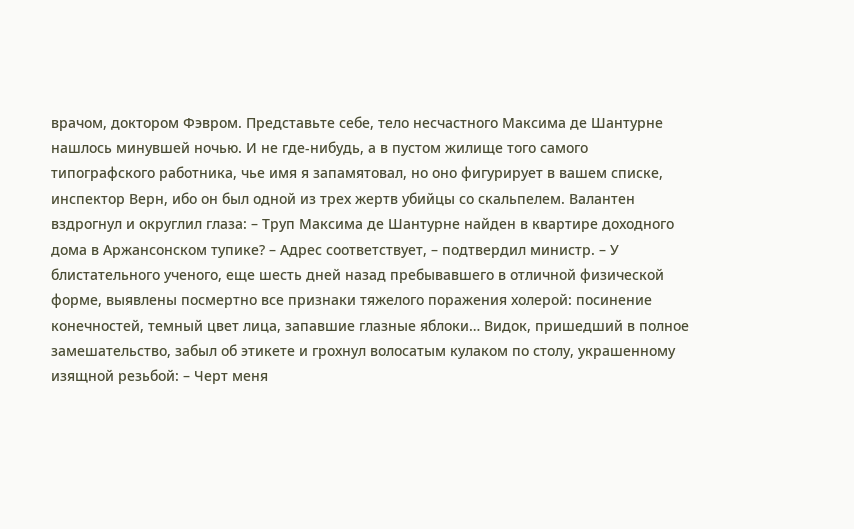врачом, доктором Фэвром. Представьте себе, тело несчастного Максима де Шантурне нашлось минувшей ночью. И не где-нибудь, а в пустом жилище того самого типографского работника, чье имя я запамятовал, но оно фигурирует в вашем списке, инспектор Верн, ибо он был одной из трех жертв убийцы со скальпелем. Валантен вздрогнул и округлил глаза: – Труп Максима де Шантурне найден в квартире доходного дома в Аржансонском тупике? – Адрес соответствует, – подтвердил министр. – У блистательного ученого, еще шесть дней назад пребывавшего в отличной физической форме, выявлены посмертно все признаки тяжелого поражения холерой: посинение конечностей, темный цвет лица, запавшие глазные яблоки… Видок, пришедший в полное замешательство, забыл об этикете и грохнул волосатым кулаком по столу, украшенному изящной резьбой: – Черт меня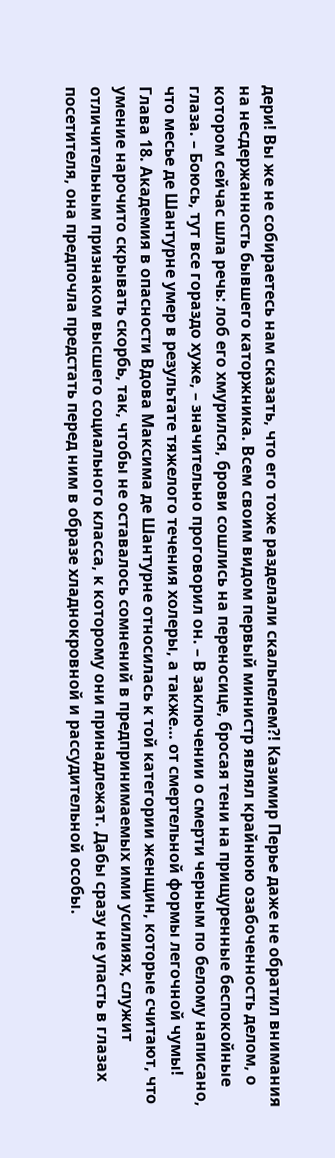дери! Вы же не собираетесь нам сказать, что его тоже разделали скальпелем?! Казимир Перье даже не обратил внимания на несдержанность бывшего каторжника. Всем своим видом первый министр являл крайнюю озабоченность делом, о котором сейчас шла речь: лоб его хмурился, брови сошлись на переносице, бросая тени на прищуренные беспокойные глаза. – Боюсь, тут все гораздо хуже, – значительно проговорил он. – В заключении о смерти черным по белому написано, что месье де Шантурне умер в результате тяжелого течения холеры, а также… от смертельной формы легочной чумы! Глава 18. Академия в опасности Вдова Максима де Шантурне относилась к той категории женщин, которые считают, что умение нарочито скрывать скорбь, так, чтобы не оставалось сомнений в предпринимаемых ими усилиях, служит отличительным признаком высшего социального класса, к которому они принадлежат. Дабы сразу не упасть в глазах посетителя, она предпочла предстать перед ним в образе хладнокровной и рассудительной особы.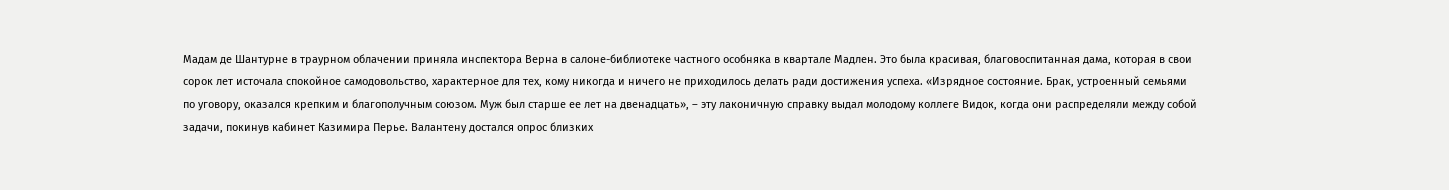Мадам де Шантурне в траурном облачении приняла инспектора Верна в салоне-библиотеке частного особняка в квартале Мадлен. Это была красивая, благовоспитанная дама, которая в свои сорок лет источала спокойное самодовольство, характерное для тех, кому никогда и ничего не приходилось делать ради достижения успеха. «Изрядное состояние. Брак, устроенный семьями по уговору, оказался крепким и благополучным союзом. Муж был старше ее лет на двенадцать», – эту лаконичную справку выдал молодому коллеге Видок, когда они распределяли между собой задачи, покинув кабинет Казимира Перье. Валантену достался опрос близких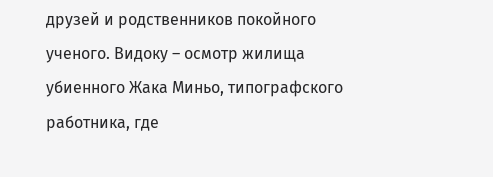друзей и родственников покойного ученого. Видоку – осмотр жилища убиенного Жака Миньо, типографского работника, где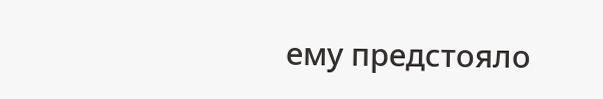ему предстояло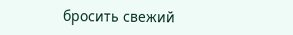бросить свежий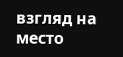взгляд на место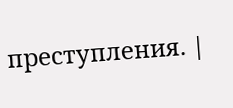преступления. |